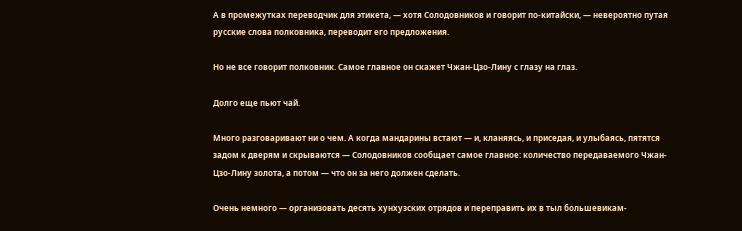А в промежутках переводчик для этикета, — хотя Солодовников и говорит по-китайски, — невероятно путая русские слова полковника, переводит его предложения.

Но не все говорит полковник. Самое главное он скажет Чжан-Цзо-Лину с глазу на глаз.

Долго еще пьют чай.

Много разговаривают ни о чем. А когда мандарины встают — и, кланяясь, и приседая, и улыбаясь, пятятся задом к дверям и скрываются — Солодовников сообщает самое главное: количество передаваемого Чжан-Цзо-Лину золота, а потом — что он за него должен сделать.

Очень немного — организовать десять хунхузских отрядов и переправить их в тыл большевикам-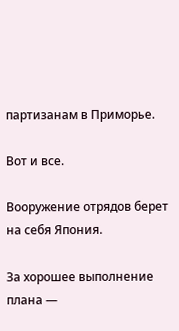партизанам в Приморье.

Вот и все.

Вооружение отрядов берет на себя Япония.

За хорошее выполнение плана —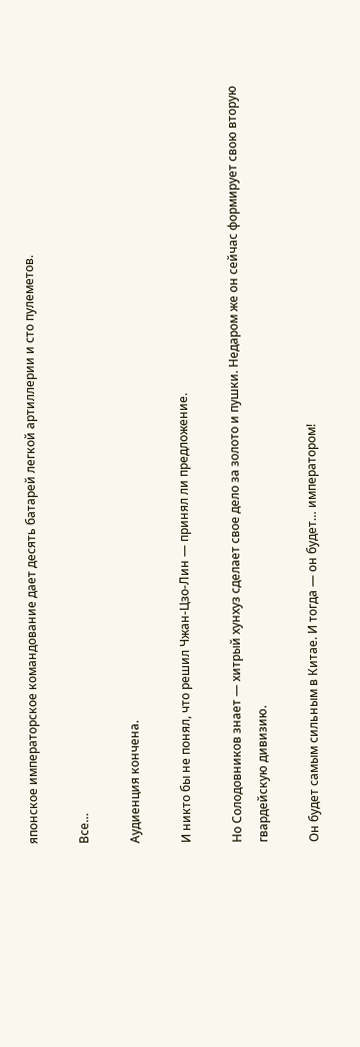японское императорское командование дает десять батарей легкой артиллерии и сто пулеметов.

Все…

Аудиенция кончена.

И никто бы не понял, что решил Чжан-Цзо-Лин — принял ли предложение.

Но Солодовников знает — хитрый хунхуз сделает свое дело за золото и пушки. Недаром же он сейчас формирует свою вторую гвардейскую дивизию.

Он будет самым сильным в Китае. И тогда — он будет… императором!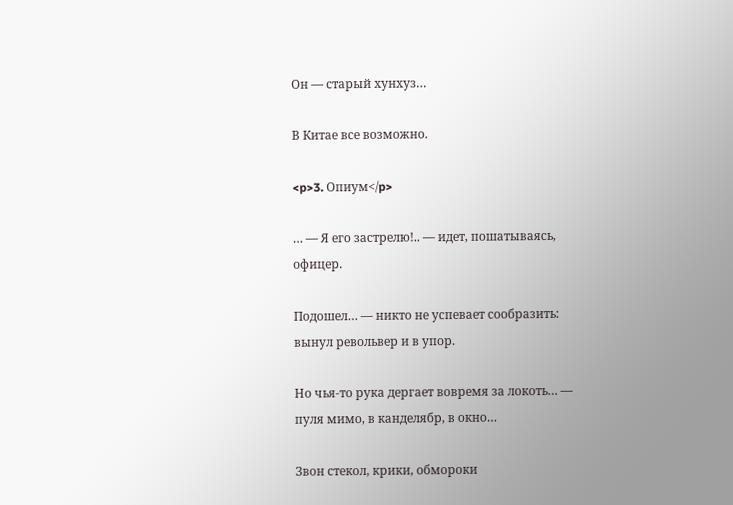Он — старый хунхуз…

В Китае все возможно.

<p>3. Опиум</p>

… — Я его застрелю!.. — идет, пошатываясь, офицер.

Подошел… — никто не успевает сообразить: вынул револьвер и в упор.

Но чья-то рука дергает вовремя за локоть… — пуля мимо, в канделябр, в окно…

Звон стекол, крики, обмороки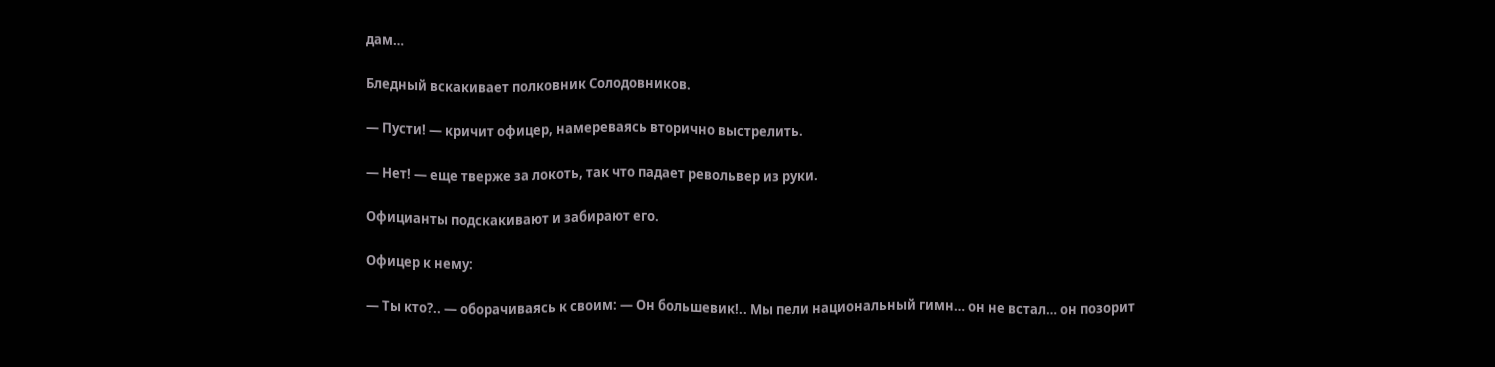дам…

Бледный вскакивает полковник Солодовников.

— Пусти! — кричит офицер, намереваясь вторично выстрелить.

— Нет! — еще тверже за локоть, так что падает револьвер из руки.

Официанты подскакивают и забирают его.

Офицер к нему:

— Ты кто?.. — оборачиваясь к своим: — Он большевик!.. Мы пели национальный гимн… он не встал… он позорит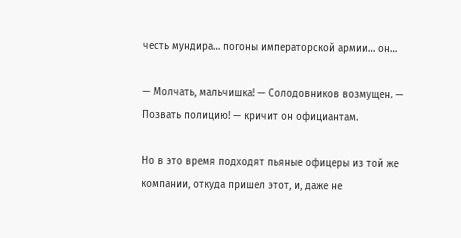честь мундира… погоны императорской армии… он…

— Молчать, мальчишка! — Солодовников возмущен. — Позвать полицию! — кричит он официантам.

Но в это время подходят пьяные офицеры из той же компании, откуда пришел этот, и, даже не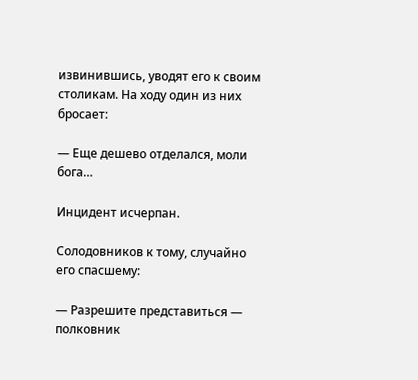извинившись, уводят его к своим столикам. На ходу один из них бросает:

— Еще дешево отделался, моли бога…

Инцидент исчерпан.

Солодовников к тому, случайно его спасшему:

— Разрешите представиться — полковник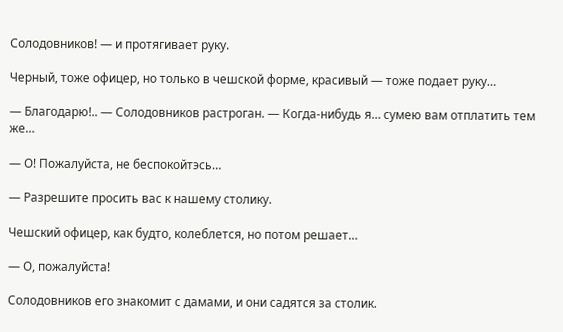Солодовников! — и протягивает руку.

Черный, тоже офицер, но только в чешской форме, красивый — тоже подает руку…

— Благодарю!.. — Солодовников растроган. — Когда-нибудь я… сумею вам отплатить тем же…

— О! Пожалуйста, не беспокойтэсь…

— Разрешите просить вас к нашему столику.

Чешский офицер, как будто, колеблется, но потом решает…

— О, пожалуйста!

Солодовников его знакомит с дамами, и они садятся за столик.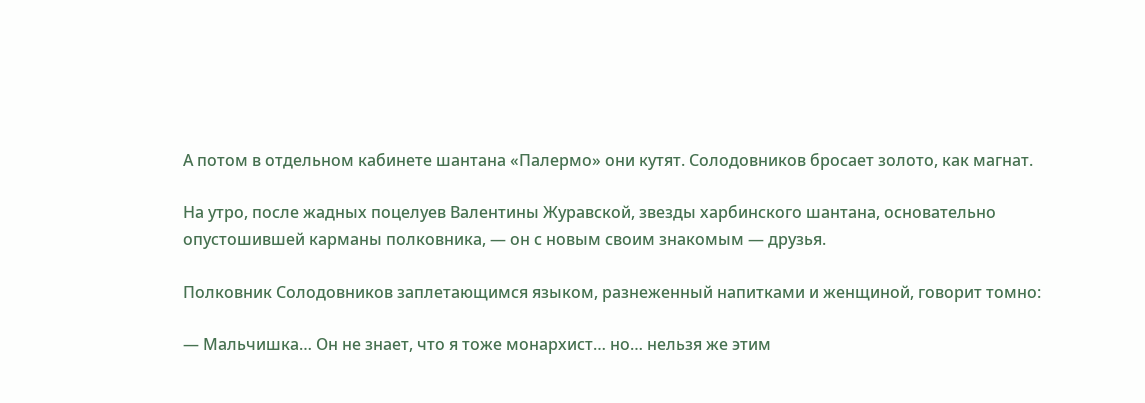А потом в отдельном кабинете шантана «Палермо» они кутят. Солодовников бросает золото, как магнат.

На утро, после жадных поцелуев Валентины Журавской, звезды харбинского шантана, основательно опустошившей карманы полковника, — он с новым своим знакомым — друзья.

Полковник Солодовников заплетающимся языком, разнеженный напитками и женщиной, говорит томно:

— Мальчишка… Он не знает, что я тоже монархист… но… нельзя же этим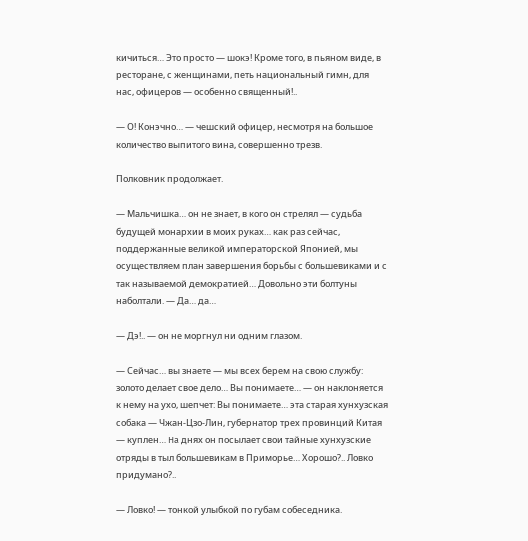кичиться… Это просто — шокэ! Кроме того, в пьяном виде, в ресторане, с женщинами, петь национальный гимн, для нас, офицеров — особенно священный!..

— О! Конэчно… — чешский офицер, несмотря на большое количество выпитого вина, совершенно трезв.

Полковник продолжает.

— Мальчишка… он не знает, в кого он стрелял — судьба будущей монархии в моих руках… как раз сейчас, поддержанные великой императорской Японией, мы осуществляем план завершения борьбы с большевиками и с так называемой демократией… Довольно эти болтуны наболтали. — Да… да…

— Дэ!.. — он не моргнул ни одним глазом.

— Сейчас… вы знаете — мы всех берем на свою службу: золото делает свое дело… Вы понимаете… — он наклоняется к нему на ухо, шепчет: Вы понимаете… эта старая хунхузская собака — Чжан-Цзо-Лин, губернатор трех провинций Китая — куплен… Ha днях он посылает свои тайные хунхузские отряды в тыл большевикам в Приморье… Хорошо?.. Ловко придумано?..

— Ловко! — тонкой улыбкой по губам собеседника.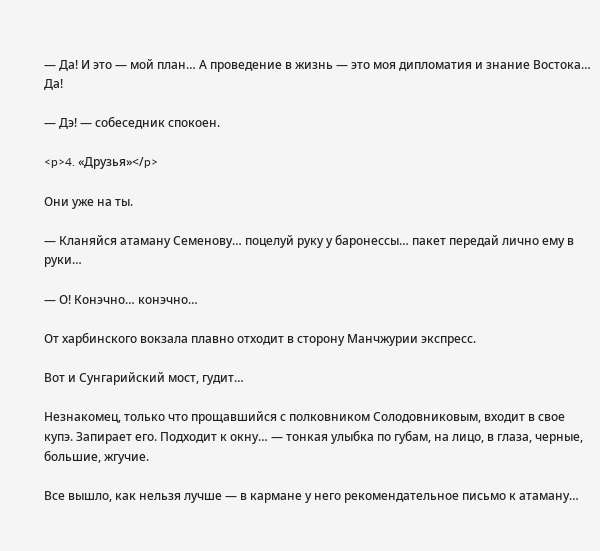— Да! И это — мой план… А проведение в жизнь — это моя дипломатия и знание Востока… Да!

— Дэ! — собеседник спокоен.

<p>4. «Друзья»</p>

Они уже на ты.

— Кланяйся атаману Семенову… поцелуй руку у баронессы… пакет передай лично ему в руки…

— О! Конэчно… конэчно…

От харбинского вокзала плавно отходит в сторону Манчжурии экспресс.

Вот и Сунгарийский мост, гудит…

Незнакомец, только что прощавшийся с полковником Солодовниковым, входит в свое купэ. Запирает его. Подходит к окну… — тонкая улыбка по губам, на лицо, в глаза, черные, большие, жгучие.

Все вышло, как нельзя лучше — в кармане у него рекомендательное письмо к атаману…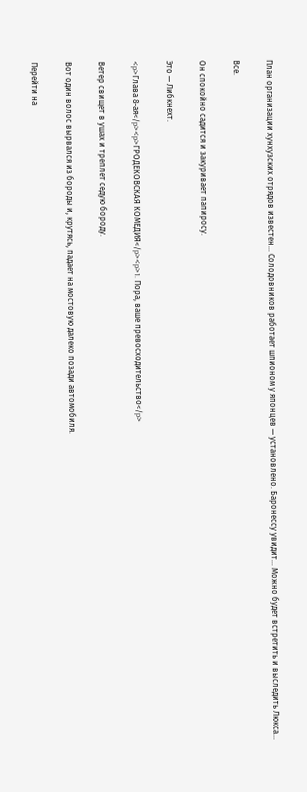План организации хунхузских отрядов известен… Солодовников работает шпионом у японцев — установлено. Баронессу увидит… Можно будет встретить и выследить Люкса…

Все.

Он спокойно садится и закуривает папиросу.

Это — Либкнехт.

<p>Глава 8-ая</p><p>ГРОДЕКОВСКАЯ КОМЕДИЯ</p><p>1. Пора, ваше превосходительство</p>

Ветер свищет в ушах и треплет седую бороду.

Вот один волос вырвался из бороды и, крутясь, падает на мостовую далеко позади автомобиля.

Перейти на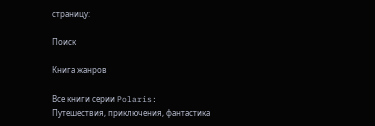страницу:

Поиск

Книга жанров

Все книги серии Polaris: Путешествия, приключения, фантастика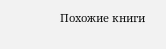Похожие книги